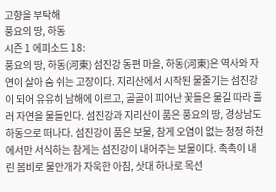고향을 부탁해
풍요의 땅, 하동
시즌 1 에피소드 18:
풍요의 땅, 하동(河東) 섬진강 동편 마을, 하동(河東)은 역사와 자연이 살아 숨 쉬는 고장이다. 지리산에서 시작된 물줄기는 섬진강이 되어 유유히 남해에 이르고, 골골이 피어난 꽃들은 물길 따라 흘러 자연을 물들인다. 섬진강과 지리산이 품은 풍요의 땅, 경상남도 하동으로 떠나다. 섬진강이 품은 보물, 참게 오염이 없는 청정 하천에서만 서식하는 참게는 섬진강이 내어주는 보물이다. 촉촉이 내린 봄비로 물안개가 자욱한 아침, 삿대 하나로 목선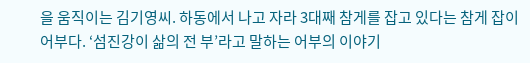을 움직이는 김기영씨. 하동에서 나고 자라 3대째 참게를 잡고 있다는 참게 잡이 어부다. ‘섬진강이 삶의 전 부’라고 말하는 어부의 이야기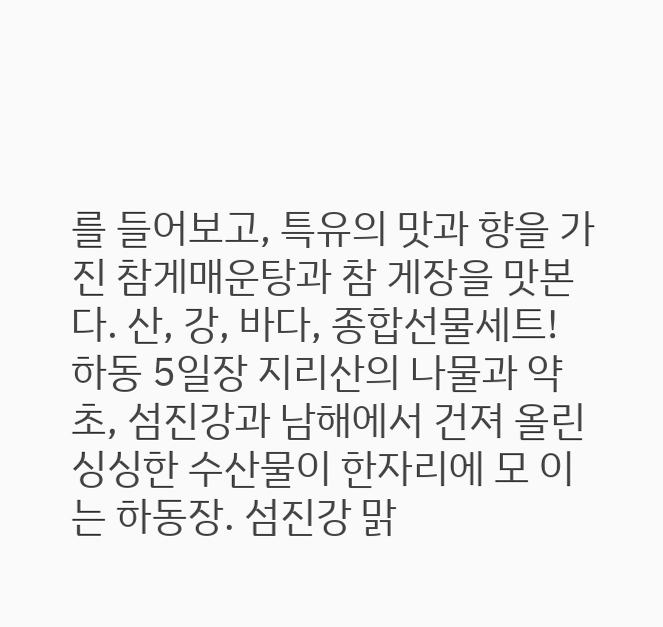를 들어보고, 특유의 맛과 향을 가진 참게매운탕과 참 게장을 맛본다. 산, 강, 바다, 종합선물세트! 하동 5일장 지리산의 나물과 약초, 섬진강과 남해에서 건져 올린 싱싱한 수산물이 한자리에 모 이는 하동장. 섬진강 맑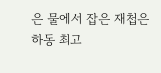은 물에서 잡은 재첩은 하동 최고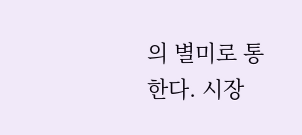의 별미로 통한다. 시장